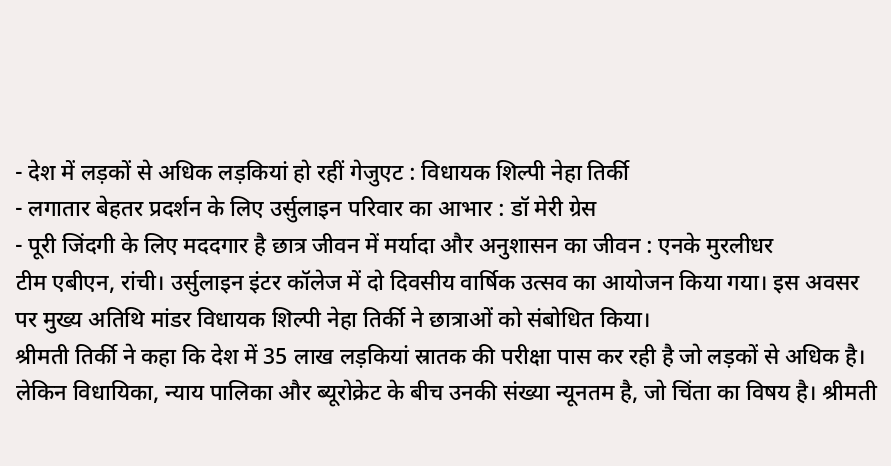- देश में लड़कों से अधिक लड़कियां हो रहीं गेजुएट : विधायक शिल्पी नेहा तिर्की
- लगातार बेहतर प्रदर्शन के लिए उर्सुलाइन परिवार का आभार : डॉ मेरी ग्रेस
- पूरी जिंदगी के लिए मददगार है छात्र जीवन में मर्यादा और अनुशासन का जीवन : एनके मुरलीधर
टीम एबीएन, रांची। उर्सुलाइन इंटर कॉलेज में दो दिवसीय वार्षिक उत्सव का आयोजन किया गया। इस अवसर पर मुख्य अतिथि मांडर विधायक शिल्पी नेहा तिर्की ने छात्राओं को संबोधित किया।
श्रीमती तिर्की ने कहा कि देश में 35 लाख लड़कियां स्रातक की परीक्षा पास कर रही है जो लड़कों से अधिक है। लेकिन विधायिका, न्याय पालिका और ब्यूरोक्रेट के बीच उनकी संख्या न्यूनतम है, जो चिंता का विषय है। श्रीमती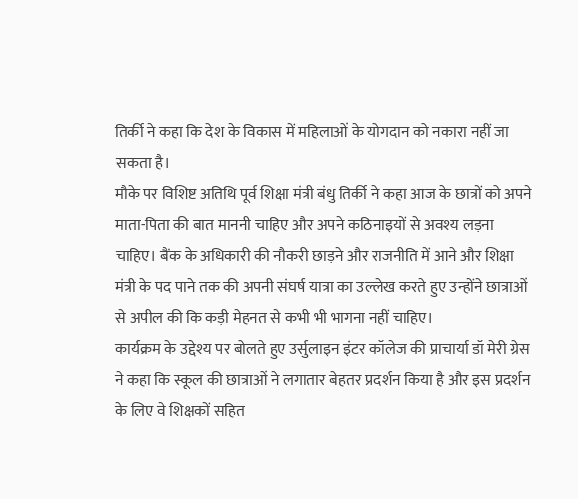तिर्की ने कहा कि देश के विकास में महिलाओं के योगदान को नकारा नहीं जा सकता है।
मौके पर विशिष्ट अतिथि पूर्व शिक्षा मंत्री बंधु तिर्की ने कहा आज के छात्रों को अपने माता-पिता की बात माननी चाहिए और अपने कठिनाइयों से अवश्य लड़ना चाहिए। बैंक के अधिकारी की नौकरी छाड़ने और राजनीति में आने और शिक्षा मंत्री के पद पाने तक की अपनी संघर्ष यात्रा का उल्लेख करते हुए उन्होंने छात्राओं से अपील की कि कड़ी मेहनत से कभी भी भागना नहीं चाहिए।
कार्यक्रम के उद्देश्य पर बोलते हुए उर्सुलाइन इंटर कॉलेज की प्राचार्या डॉ मेरी ग्रेस ने कहा कि स्कूल की छात्राओं ने लगातार बेहतर प्रदर्शन किया है और इस प्रदर्शन के लिए वे शिक्षकों सहित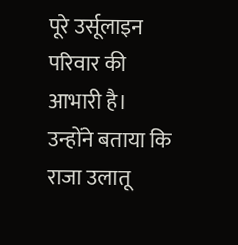पूरे उर्सूलाइन परिवार की आभारी है।
उन्होंने बताया कि राजा उलातू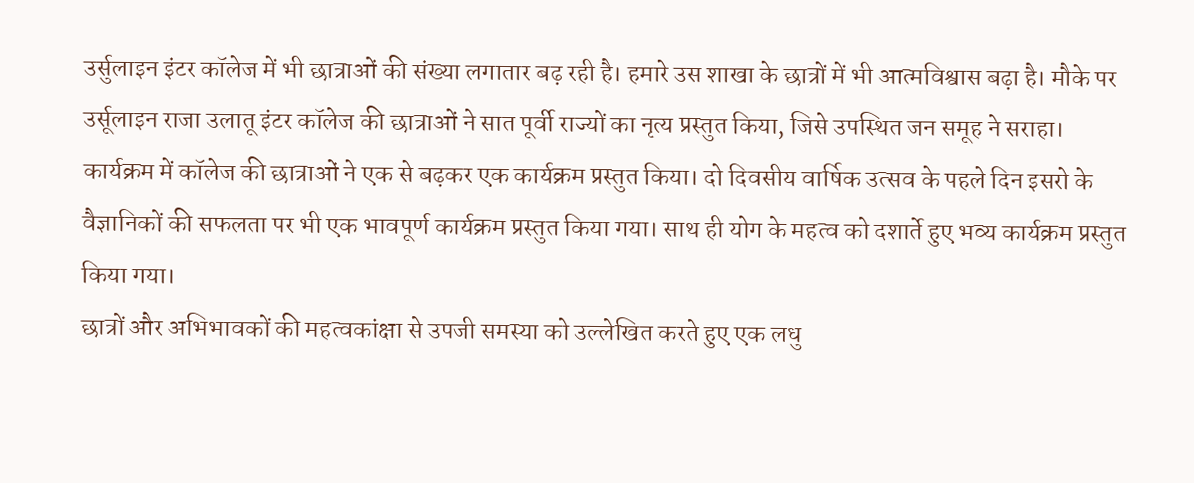उर्सुलाइन इंटर कॉलेज में भी छात्राओं की संख्या लगातार बढ़ रही है। हमारे उस शाखा के छात्रों में भी आत्मविश्वास बढ़ा है। मौके पर उर्सूलाइन राजा उलातू इंटर कॉलेज की छात्राओं ने सात पूर्वी राज्यों का नृत्य प्रस्तुत किया, जिसे उपस्थित जन समूह ने सराहा।
कार्यक्रम में कॉलेज की छात्राओं ने एक से बढ़कर एक कार्यक्रम प्रस्तुत किया। दो दिवसीय वार्षिक उत्सव के पहले दिन इसरो के वैज्ञानिकों की सफलता पर भी एक भावपूर्ण कार्यक्रम प्रस्तुत किया गया। साथ ही योग के महत्व को दशार्ते हुए भव्य कार्यक्रम प्रस्तुत किया गया।
छात्रों और अभिभावकों की महत्वकांक्षा से उपजी समस्या को उल्लेखित करते हुए एक लधु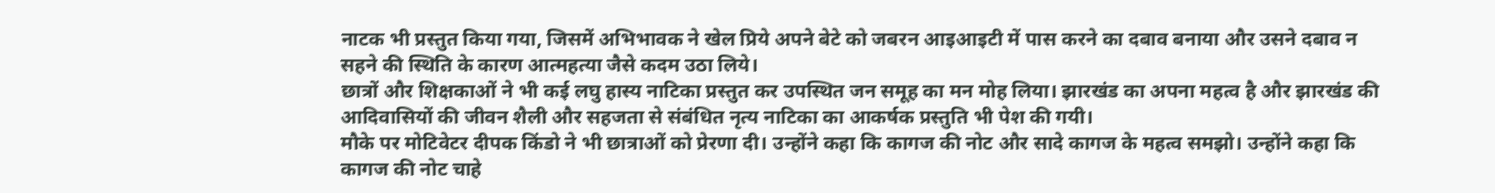नाटक भी प्रस्तुत किया गया, जिसमें अभिभावक ने खेल प्रिये अपने बेटे को जबरन आइआइटी में पास करने का दबाव बनाया और उसने दबाव न सहने की स्थिति के कारण आत्महत्या जैसे कदम उठा लिये।
छात्रों और शिक्षकाओं ने भी कई लघु हास्य नाटिका प्रस्तुत कर उपस्थित जन समूह का मन मोह लिया। झारखंड का अपना महत्व है और झारखंड की आदिवासियों की जीवन शैली और सहजता से संबंधित नृत्य नाटिका का आकर्षक प्रस्तुति भी पेश की गयी।
मौके पर मोटिवेटर दीपक किंडो ने भी छात्राओं को प्रेरणा दी। उन्होंने कहा कि कागज की नोट और सादे कागज के महत्व समझो। उन्होंने कहा कि कागज की नोट चाहे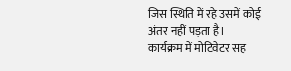जिस स्थिति में रहे उसमें कोई अंतर नहीं पड़ता है।
कार्यक्रम में मोटिवेटर सह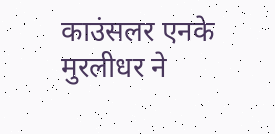काउंसलर एनके मुरलीधर ने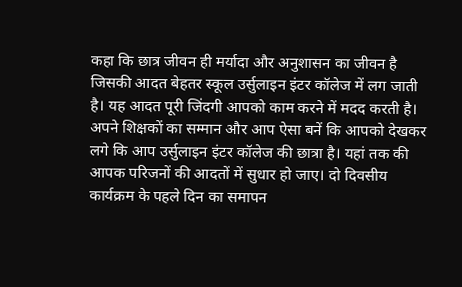कहा कि छात्र जीवन ही मर्यादा और अनुशासन का जीवन है जिसकी आदत बेहतर स्कूल उर्सुलाइन इंटर कॉलेज में लग जाती है। यह आदत पूरी जिंदगी आपको काम करने में मदद करती है।
अपने शिक्षकों का सम्मान और आप ऐसा बनें कि आपको देखकर लगे कि आप उर्सुलाइन इंटर कॉलेज की छात्रा है। यहां तक की आपक परिजनों की आदतों में सुधार हो जाए। दो दिवसीय कार्यक्रम के पहले दिन का समापन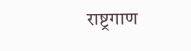राष्ट्रगाण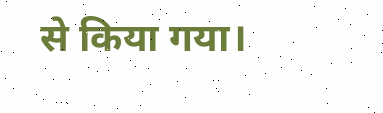से किया गया।